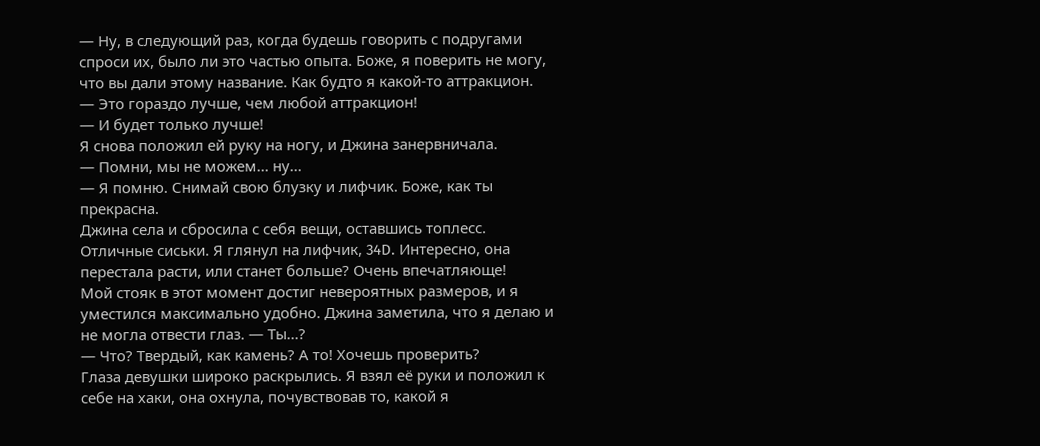— Ну, в следующий раз, когда будешь говорить с подругами спроси их, было ли это частью опыта. Боже, я поверить не могу, что вы дали этому название. Как будто я какой-то аттракцион.
— Это гораздо лучше, чем любой аттракцион!
— И будет только лучше!
Я снова положил ей руку на ногу, и Джина занервничала.
— Помни, мы не можем... ну...
— Я помню. Снимай свою блузку и лифчик. Боже, как ты прекрасна.
Джина села и сбросила с себя вещи, оставшись топлесс.
Отличные сиськи. Я глянул на лифчик, 34D. Интересно, она перестала расти, или станет больше? Очень впечатляюще!
Мой стояк в этот момент достиг невероятных размеров, и я уместился максимально удобно. Джина заметила, что я делаю и не могла отвести глаз. — Ты...?
— Что? Твердый, как камень? А то! Хочешь проверить?
Глаза девушки широко раскрылись. Я взял её руки и положил к себе на хаки, она охнула, почувствовав то, какой я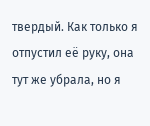твердый. Как только я отпустил её руку, она тут же убрала, но я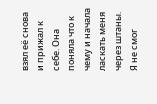взял её снова и прижал к себе. Она поняла что к чему и начала ласкать меня через штаны.
Я не смог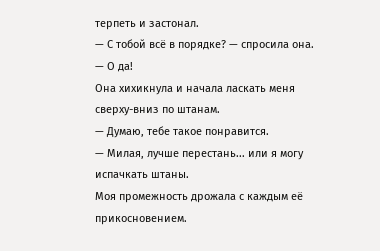терпеть и застонал.
— С тобой всё в порядке? — спросила она.
— О да!
Она хихикнула и начала ласкать меня сверху-вниз по штанам.
— Думаю, тебе такое понравится.
— Милая, лучше перестань... или я могу испачкать штаны.
Моя промежность дрожала с каждым её прикосновением.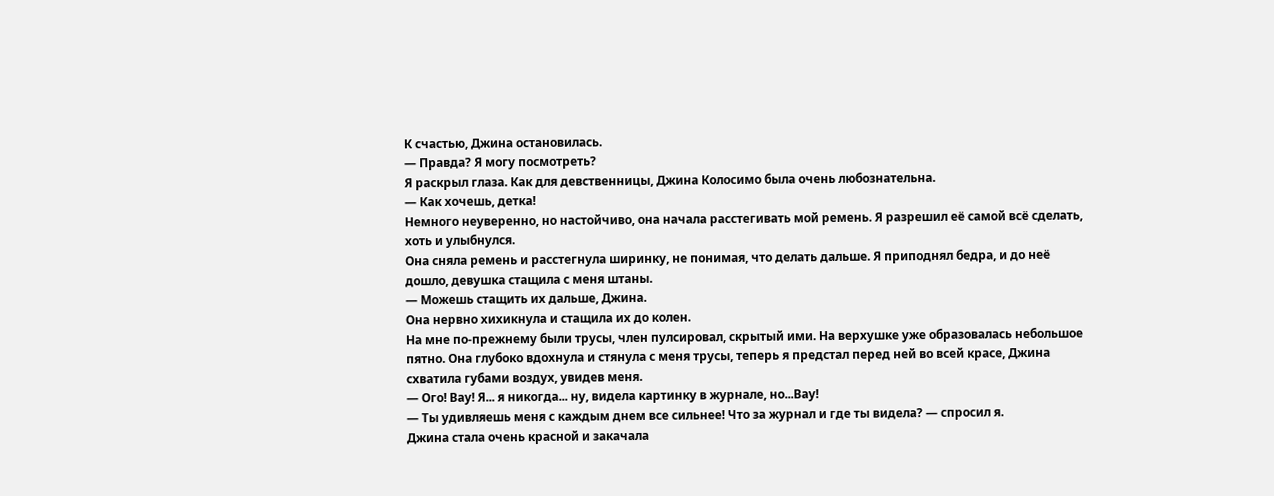К счастью, Джина остановилась.
— Правда? Я могу посмотреть?
Я раскрыл глаза. Как для девственницы, Джина Колосимо была очень любознательна.
— Как хочешь, детка!
Немного неуверенно, но настойчиво, она начала расстегивать мой ремень. Я разрешил её самой всё сделать, хоть и улыбнулся.
Она сняла ремень и расстегнула ширинку, не понимая, что делать дальше. Я приподнял бедра, и до неё дошло, девушка стащила с меня штаны.
— Можешь стащить их дальше, Джина.
Она нервно хихикнула и стащила их до колен.
На мне по-прежнему были трусы, член пулсировал, скрытый ими. На верхушке уже образовалась небольшое пятно. Она глубоко вдохнула и стянула с меня трусы, теперь я предстал перед ней во всей красе, Джина схватила губами воздух, увидев меня.
— Ого! Вау! Я... я никогда... ну, видела картинку в журнале, но...Вау!
— Ты удивляешь меня с каждым днем все сильнее! Что за журнал и где ты видела? — спросил я.
Джина стала очень красной и закачала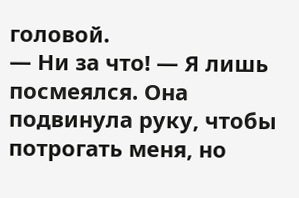головой.
— Ни за что! — Я лишь посмеялся. Она подвинула руку, чтобы потрогать меня, но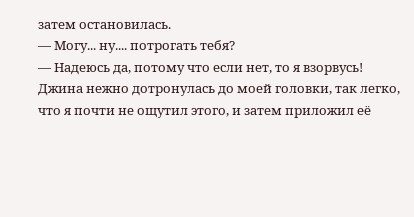затем остановилась.
— Могу... ну.... потрогать тебя?
— Надеюсь да, потому что если нет, то я взорвусь!
Джина нежно дотронулась до моей головки, так легко, что я почти не ощутил этого, и затем приложил её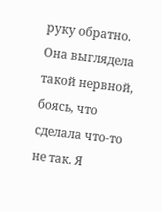руку обратно. Она выглядела такой нервной, боясь, что сделала что-то не так. Я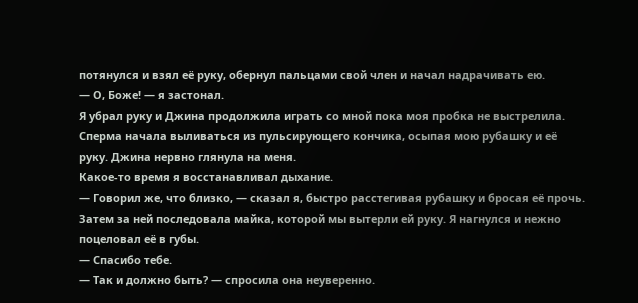потянулся и взял её руку, обернул пальцами свой член и начал надрачивать ею.
— О, Боже! — я застонал.
Я убрал руку и Джина продолжила играть со мной пока моя пробка не выстрелила.
Сперма начала выливаться из пульсирующего кончика, осыпая мою рубашку и её руку. Джина нервно глянула на меня.
Какое-то время я восстанавливал дыхание.
— Говорил же, что близко, — сказал я, быстро расстегивая рубашку и бросая её прочь. Затем за ней последовала майка, которой мы вытерли ей руку. Я нагнулся и нежно поцеловал её в губы.
— Спасибо тебе.
— Так и должно быть? — спросила она неуверенно.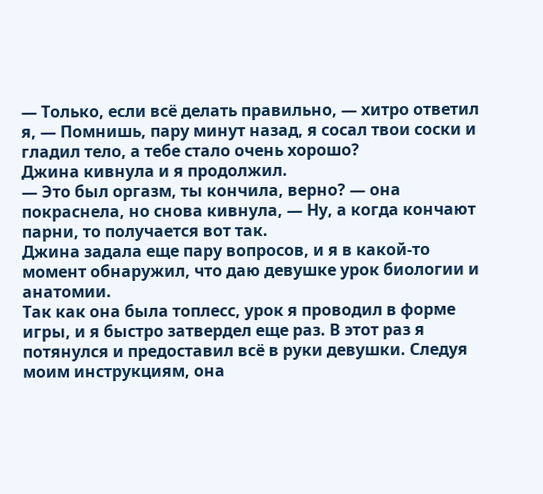— Только, если всё делать правильно, — хитро ответил я, — Помнишь, пару минут назад, я сосал твои соски и гладил тело, а тебе стало очень хорошо?
Джина кивнула и я продолжил.
— Это был оргазм, ты кончила, верно? — она покраснела, но снова кивнула, — Ну, а когда кончают парни, то получается вот так.
Джина задала еще пару вопросов, и я в какой-то момент обнаружил, что даю девушке урок биологии и анатомии.
Так как она была топлесс, урок я проводил в форме игры, и я быстро затвердел еще раз. В этот раз я потянулся и предоставил всё в руки девушки. Следуя моим инструкциям, она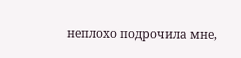неплохо подрочила мне,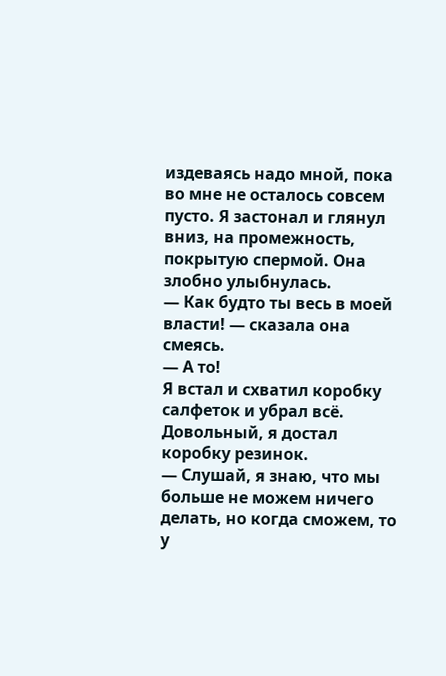издеваясь надо мной, пока во мне не осталось совсем пусто. Я застонал и глянул вниз, на промежность, покрытую спермой. Она злобно улыбнулась.
— Как будто ты весь в моей власти! — сказала она смеясь.
— А то!
Я встал и схватил коробку салфеток и убрал всё.
Довольный, я достал коробку резинок.
— Слушай, я знаю, что мы больше не можем ничего делать, но когда сможем, то у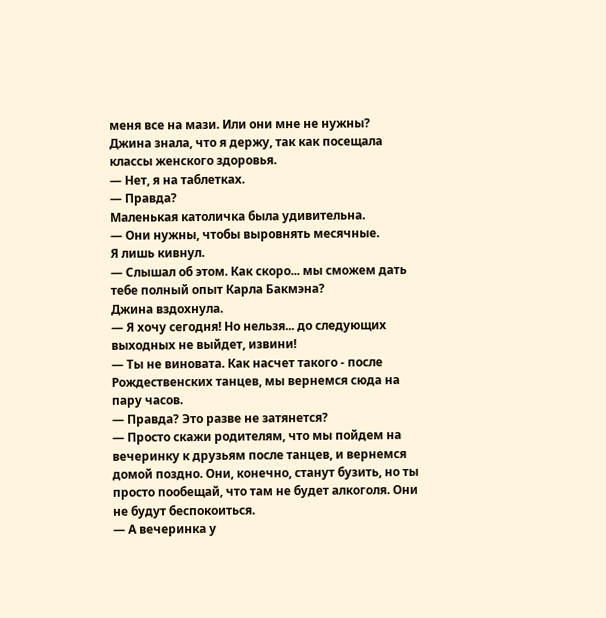меня все на мази. Или они мне не нужны?
Джина знала, что я держу, так как посещала классы женского здоровья.
— Нет, я на таблетках.
— Правда?
Маленькая католичка была удивительна.
— Они нужны, чтобы выровнять месячные.
Я лишь кивнул.
— Слышал об этом. Как скоро... мы сможем дать тебе полный опыт Карла Бакмэна?
Джина вздохнула.
— Я хочу сегодня! Но нельзя... до следующих выходных не выйдет, извини!
— Ты не виновата. Как насчет такого - после Рождественских танцев, мы вернемся сюда на пару часов.
— Правда? Это разве не затянется?
— Просто скажи родителям, что мы пойдем на вечеринку к друзьям после танцев, и вернемся домой поздно. Они, конечно, станут бузить, но ты просто пообещай, что там не будет алкоголя. Они не будут беспокоиться.
— А вечеринка у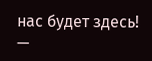нас будет здесь!
—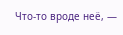Что-то вроде неё, —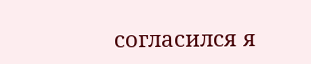согласился я